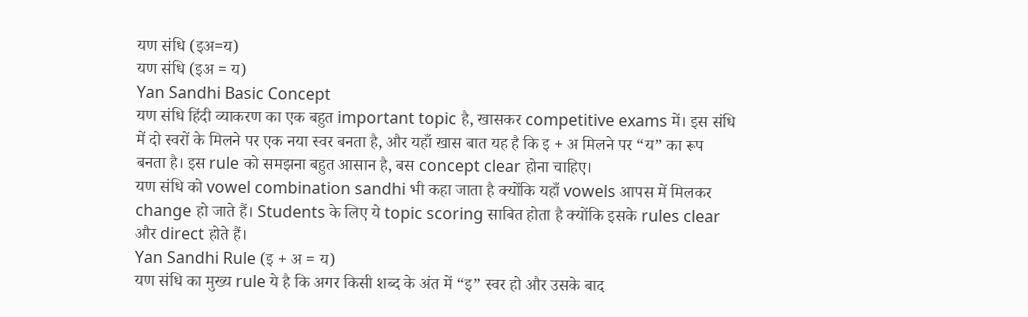यण संधि (इअ=य)
यण संधि (इअ = य)
Yan Sandhi Basic Concept
यण संधि हिंदी व्याकरण का एक बहुत important topic है, खासकर competitive exams में। इस संधि में दो स्वरों के मिलने पर एक नया स्वर बनता है, और यहाँ खास बात यह है कि इ + अ मिलने पर “य” का रूप बनता है। इस rule को समझना बहुत आसान है, बस concept clear होना चाहिए।
यण संधि को vowel combination sandhi भी कहा जाता है क्योंकि यहाँ vowels आपस में मिलकर change हो जाते हैं। Students के लिए ये topic scoring साबित होता है क्योंकि इसके rules clear और direct होते हैं।
Yan Sandhi Rule (इ + अ = य)
यण संधि का मुख्य rule ये है कि अगर किसी शब्द के अंत में “इ” स्वर हो और उसके बाद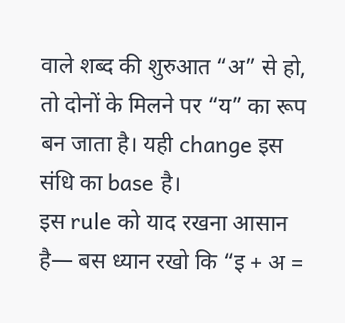वाले शब्द की शुरुआत “अ” से हो, तो दोनों के मिलने पर “य” का रूप बन जाता है। यही change इस संधि का base है।
इस rule को याद रखना आसान है— बस ध्यान रखो कि “इ + अ =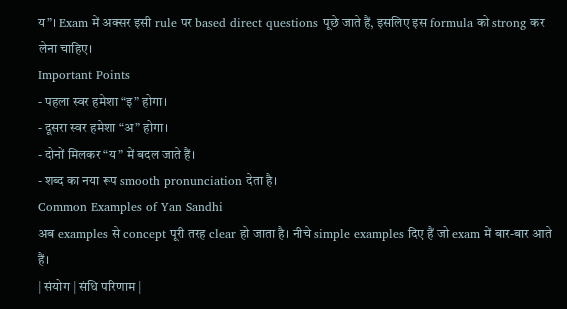य”। Exam में अक्सर इसी rule पर based direct questions पूछे जाते हैं, इसलिए इस formula को strong कर लेना चाहिए।
Important Points
- पहला स्वर हमेशा “इ” होगा।
- दूसरा स्वर हमेशा “अ” होगा।
- दोनों मिलकर “य” में बदल जाते हैं।
- शब्द का नया रूप smooth pronunciation देता है।
Common Examples of Yan Sandhi
अब examples से concept पूरी तरह clear हो जाता है। नीचे simple examples दिए हैं जो exam में बार-बार आते हैं।
| संयोग | संधि परिणाम |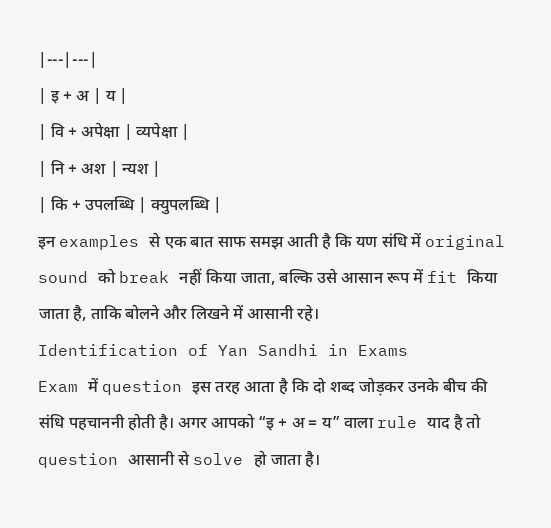|---|---|
| इ + अ | य |
| वि + अपेक्षा | व्यपेक्षा |
| नि + अश | न्यश |
| कि + उपलब्धि | क्युपलब्धि |
इन examples से एक बात साफ समझ आती है कि यण संधि में original sound को break नहीं किया जाता, बल्कि उसे आसान रूप में fit किया जाता है, ताकि बोलने और लिखने में आसानी रहे।
Identification of Yan Sandhi in Exams
Exam में question इस तरह आता है कि दो शब्द जोड़कर उनके बीच की संधि पहचाननी होती है। अगर आपको “इ + अ = य” वाला rule याद है तो question आसानी से solve हो जाता है।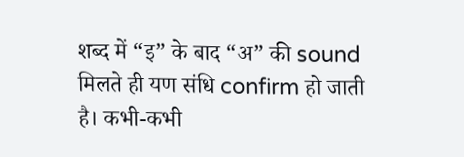शब्द में “इ” के बाद “अ” की sound मिलते ही यण संधि confirm हो जाती है। कभी-कभी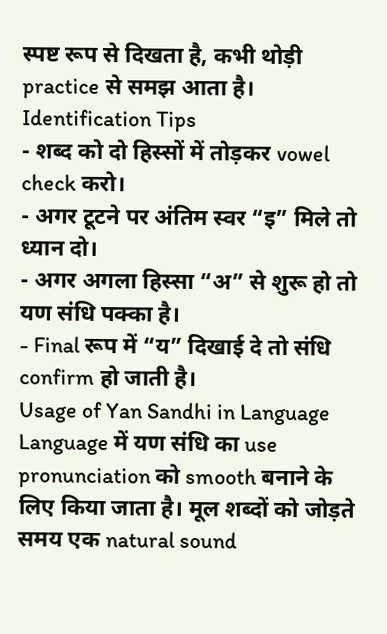स्पष्ट रूप से दिखता है, कभी थोड़ी practice से समझ आता है।
Identification Tips
- शब्द को दो हिस्सों में तोड़कर vowel check करो।
- अगर टूटने पर अंतिम स्वर “इ” मिले तो ध्यान दो।
- अगर अगला हिस्सा “अ” से शुरू हो तो यण संधि पक्का है।
- Final रूप में “य” दिखाई दे तो संधि confirm हो जाती है।
Usage of Yan Sandhi in Language
Language में यण संधि का use pronunciation को smooth बनाने के लिए किया जाता है। मूल शब्दों को जोड़ते समय एक natural sound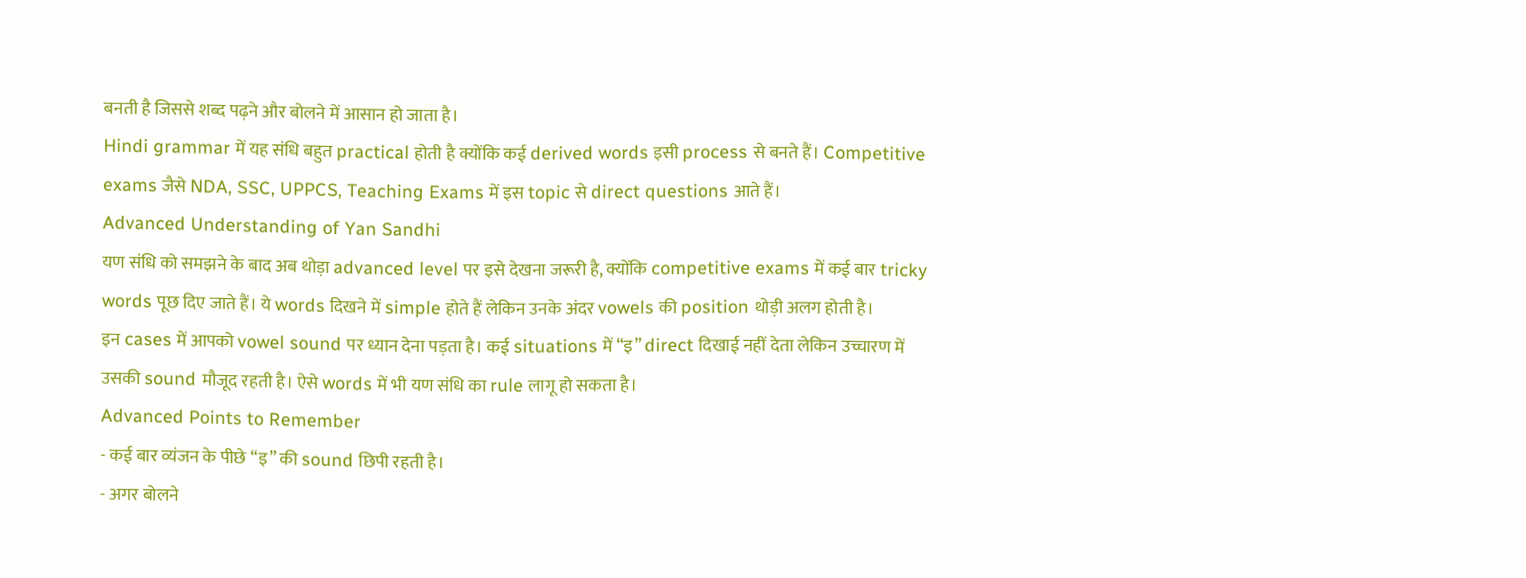बनती है जिससे शब्द पढ़ने और बोलने में आसान हो जाता है।
Hindi grammar में यह संधि बहुत practical होती है क्योंकि कई derived words इसी process से बनते हैं। Competitive exams जैसे NDA, SSC, UPPCS, Teaching Exams में इस topic से direct questions आते हैं।
Advanced Understanding of Yan Sandhi
यण संधि को समझने के बाद अब थोड़ा advanced level पर इसे देखना जरूरी है, क्योंकि competitive exams में कई बार tricky words पूछ दिए जाते हैं। ये words दिखने में simple होते हैं लेकिन उनके अंदर vowels की position थोड़ी अलग होती है।
इन cases में आपको vowel sound पर ध्यान देना पड़ता है। कई situations में “इ” direct दिखाई नहीं देता लेकिन उच्चारण में उसकी sound मौजूद रहती है। ऐसे words में भी यण संधि का rule लागू हो सकता है।
Advanced Points to Remember
- कई बार व्यंजन के पीछे “इ” की sound छिपी रहती है।
- अगर बोलने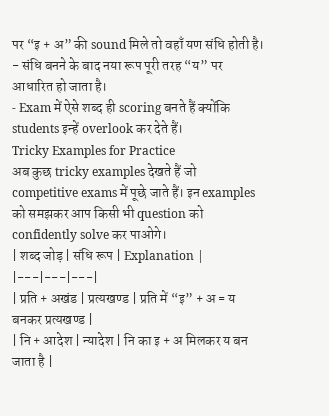पर “इ + अ” की sound मिले तो वहाँ यण संधि होती है।
- संधि बनने के बाद नया रूप पूरी तरह “य” पर आधारित हो जाता है।
- Exam में ऐसे शब्द ही scoring बनते हैं क्योंकि students इन्हें overlook कर देते हैं।
Tricky Examples for Practice
अब कुछ tricky examples देखते हैं जो competitive exams में पूछे जाते हैं। इन examples को समझकर आप किसी भी question को confidently solve कर पाओगे।
| शब्द जोड़ | संधि रूप | Explanation |
|---|---|---|
| प्रति + अखंड | प्रत्यखण्ड | प्रति में “इ” + अ = य बनकर प्रत्यखण्ड |
| नि + आदेश | न्यादेश | नि का इ + अ मिलकर य बन जाता है |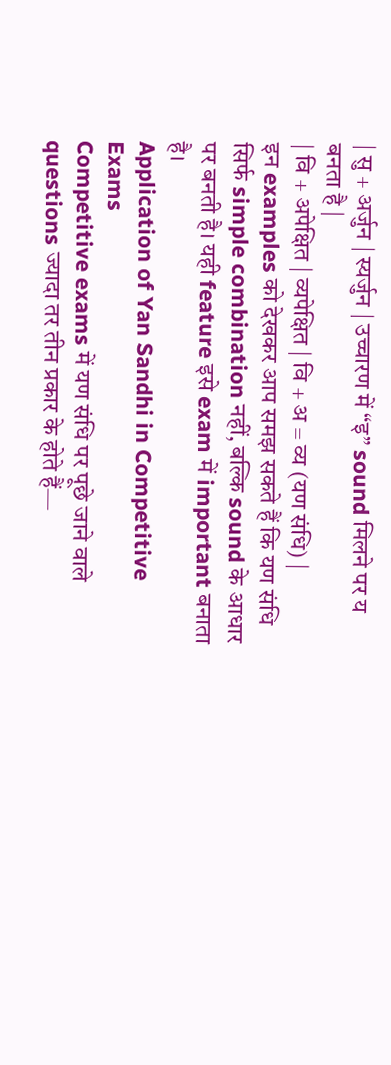| सु + अर्जुन | स्यर्जुन | उच्चारण में “इ” sound मिलने पर य बनता है |
| वि + अपेक्षित | व्यपेक्षित | वि + अ = व्य (यण संधि) |
इन examples को देखकर आप समझ सकते हैं कि यण संधि सिर्फ simple combination नहीं, बल्कि sound के आधार पर बनती है। यही feature इसे exam में important बनाता है।
Application of Yan Sandhi in Competitive Exams
Competitive exams में यण संधि पर पूछे जाने वाले questions ज्यादा तर तीन प्रकार के होते हैं—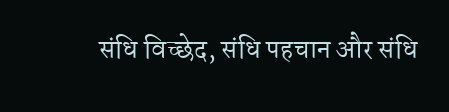संधि विच्छेद, संधि पहचान और संधि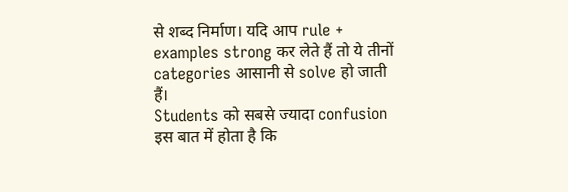से शब्द निर्माण। यदि आप rule + examples strong कर लेते हैं तो ये तीनों categories आसानी से solve हो जाती हैं।
Students को सबसे ज्यादा confusion इस बात में होता है कि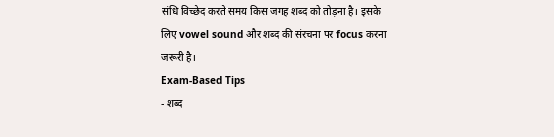संधि विच्छेद करते समय किस जगह शब्द को तोड़ना है। इसके लिए vowel sound और शब्द की संरचना पर focus करना जरूरी है।
Exam-Based Tips
- शब्द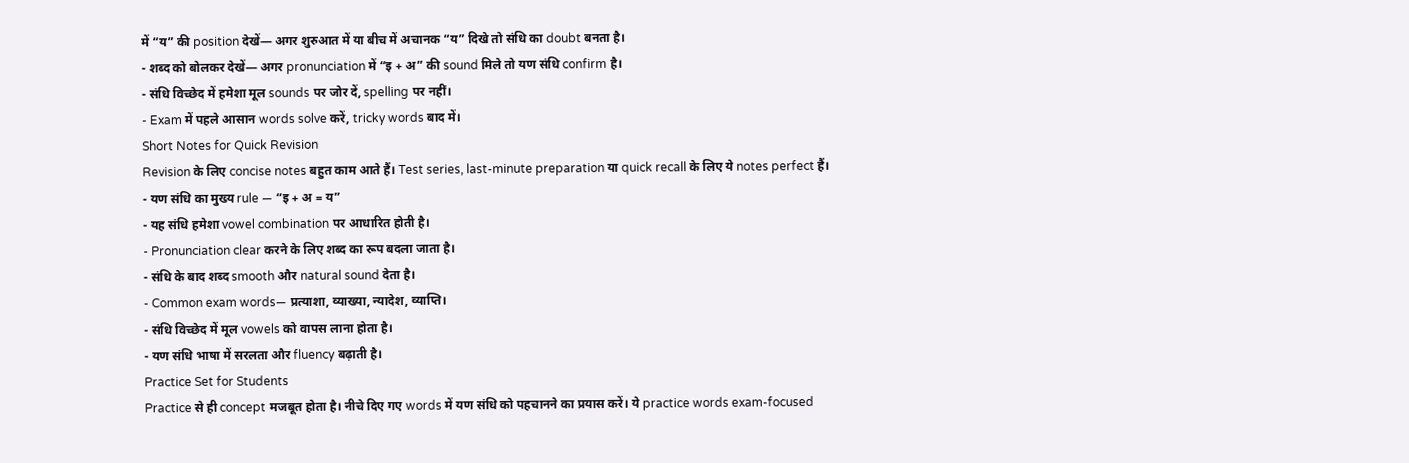में “य” की position देखें— अगर शुरुआत में या बीच में अचानक “य” दिखे तो संधि का doubt बनता है।
- शब्द को बोलकर देखें— अगर pronunciation में “इ + अ” की sound मिले तो यण संधि confirm है।
- संधि विच्छेद में हमेशा मूल sounds पर जोर दें, spelling पर नहीं।
- Exam में पहले आसान words solve करें, tricky words बाद में।
Short Notes for Quick Revision
Revision के लिए concise notes बहुत काम आते हैं। Test series, last-minute preparation या quick recall के लिए ये notes perfect हैं।
- यण संधि का मुख्य rule — “इ + अ = य”
- यह संधि हमेशा vowel combination पर आधारित होती है।
- Pronunciation clear करने के लिए शब्द का रूप बदला जाता है।
- संधि के बाद शब्द smooth और natural sound देता है।
- Common exam words— प्रत्याशा, व्याख्या, न्यादेश, व्याप्ति।
- संधि विच्छेद में मूल vowels को वापस लाना होता है।
- यण संधि भाषा में सरलता और fluency बढ़ाती है।
Practice Set for Students
Practice से ही concept मजबूत होता है। नीचे दिए गए words में यण संधि को पहचानने का प्रयास करें। ये practice words exam-focused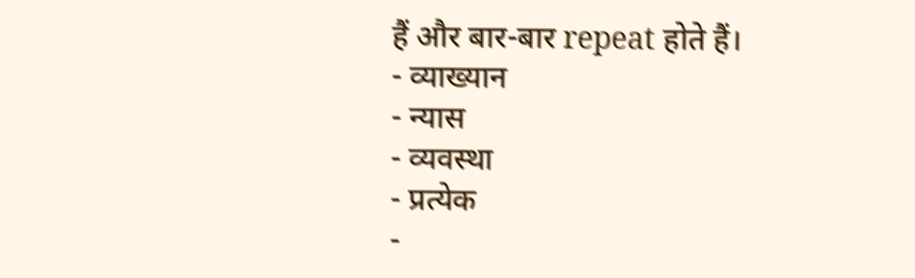हैं और बार-बार repeat होते हैं।
- व्याख्यान
- न्यास
- व्यवस्था
- प्रत्येक
-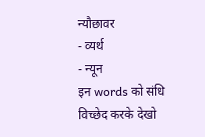न्यौछावर
- व्यर्थ
- न्यून
इन words को संधि विच्छेद करके देखो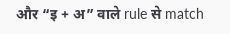और “इ + अ” वाले rule से match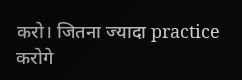करो। जितना ज्यादा practice करोगे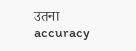उतना accuracy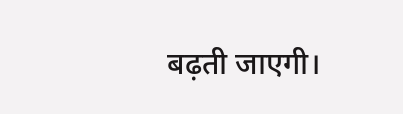बढ़ती जाएगी।